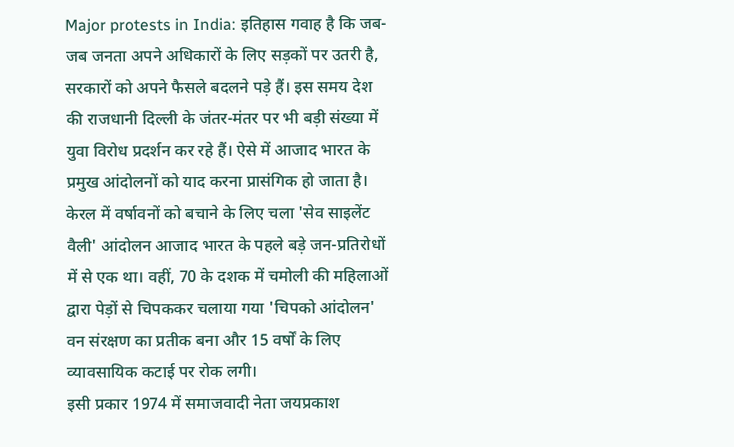Major protests in India: इतिहास गवाह है कि जब-जब जनता अपने अधिकारों के लिए सड़कों पर उतरी है, सरकारों को अपने फैसले बदलने पड़े हैं। इस समय देश की राजधानी दिल्ली के जंतर-मंतर पर भी बड़ी संख्या में युवा विरोध प्रदर्शन कर रहे हैं। ऐसे में आजाद भारत के प्रमुख आंदोलनों को याद करना प्रासंगिक हो जाता है। केरल में वर्षावनों को बचाने के लिए चला 'सेव साइलेंट वैली' आंदोलन आजाद भारत के पहले बड़े जन-प्रतिरोधों में से एक था। वहीं, 70 के दशक में चमोली की महिलाओं द्वारा पेड़ों से चिपककर चलाया गया 'चिपको आंदोलन' वन संरक्षण का प्रतीक बना और 15 वर्षों के लिए व्यावसायिक कटाई पर रोक लगी।
इसी प्रकार 1974 में समाजवादी नेता जयप्रकाश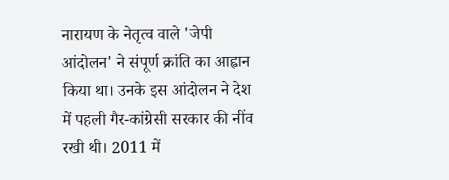नारायण के नेतृत्व वाले 'जेपी आंदोलन' ने संपूर्ण क्रांति का आह्वान किया था। उनके इस आंदोलन ने देश में पहली गैर-कांग्रेसी सरकार की नींव रखी थी। 2011 में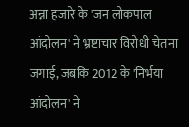अन्ना हजारे के 'जन लोकपाल आंदोलन' ने भ्रष्टाचार विरोधी चेतना जगाई, जबकि 2012 के 'निर्भया आंदोलन' ने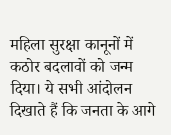महिला सुरक्षा कानूनों में कठोर बदलावों को जन्म दिया। ये सभी आंदोलन दिखाते हैं कि जनता के आगे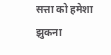सत्ता को हमेशा झुकना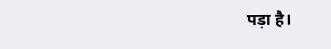पड़ा है।